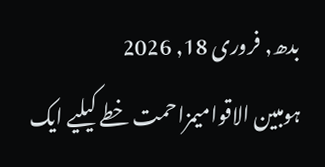بدھ, فروری 18, 2026
ہومبین الاقوامیمزاحمت خطے کیلیے ایک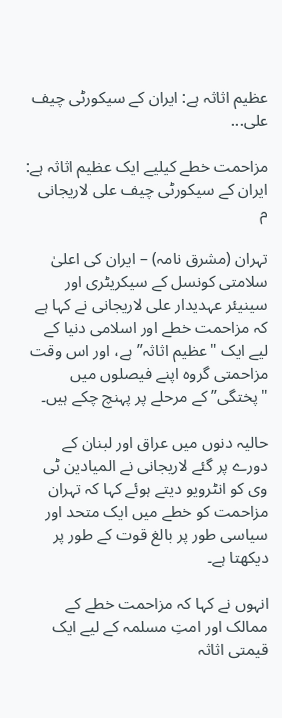عظیم اثاثہ ہے: ایران کے سیکورٹی چیف علی...

مزاحمت خطے کیلیے ایک عظیم اثاثہ ہے: ایران کے سیکورٹی چیف علی لاریجانی
م

تہران (مشرق نامہ) – ایران کی اعلیٰ سلامتی کونسل کے سیکریٹری اور سینیئر عہدیدار علی لاریجانی نے کہا ہے کہ مزاحمت خطے اور اسلامی دنیا کے لیے ایک "عظیم اثاثہ” ہے، اور اس وقت مزاحمتی گروہ اپنے فیصلوں میں "پختگی” کے مرحلے پر پہنچ چکے ہیں۔

حالیہ دنوں میں عراق اور لبنان کے دورے پر گئے لاریجانی نے المیادین ٹی وی کو انٹرویو دیتے ہوئے کہا کہ تہران مزاحمت کو خطے میں ایک متحد اور سیاسی طور پر بالغ قوت کے طور پر دیکھتا ہے۔

انہوں نے کہا کہ مزاحمت خطے کے ممالک اور امتِ مسلمہ کے لیے ایک قیمتی اثاثہ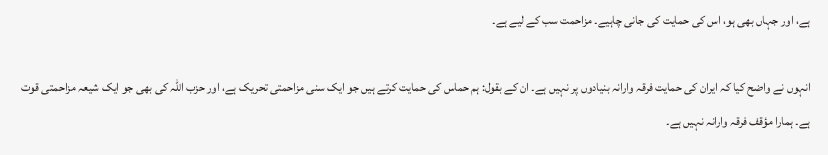ہے، اور جہاں بھی ہو، اس کی حمایت کی جانی چاہیے۔ مزاحمت سب کے لیے ہے۔

انہوں نے واضح کیا کہ ایران کی حمایت فرقہ وارانہ بنیادوں پر نہیں ہے۔ ان کے بقول: ہم حماس کی حمایت کرتے ہیں جو ایک سنی مزاحمتی تحریک ہے، اور حزب اللہ کی بھی جو ایک شیعہ مزاحمتی قوت ہے۔ ہمارا مؤقف فرقہ وارانہ نہیں ہے۔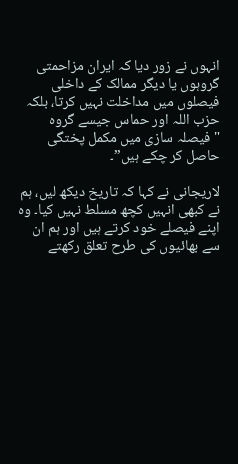انہوں نے زور دیا کہ ایران مزاحمتی گروہوں یا دیگر ممالک کے داخلی فیصلوں میں مداخلت نہیں کرتا، بلکہ حزب اللہ اور حماس جیسے گروہ "فیصلہ سازی میں مکمل پختگی حاصل کر چکے ہیں”۔

لاریجانی نے کہا کہ تاریخ دیکھ لیں، ہم نے کبھی انہیں کچھ مسلط نہیں کیا۔ وہ اپنے فیصلے خود کرتے ہیں اور ہم ان سے بھائیوں کی طرح تعلق رکھتے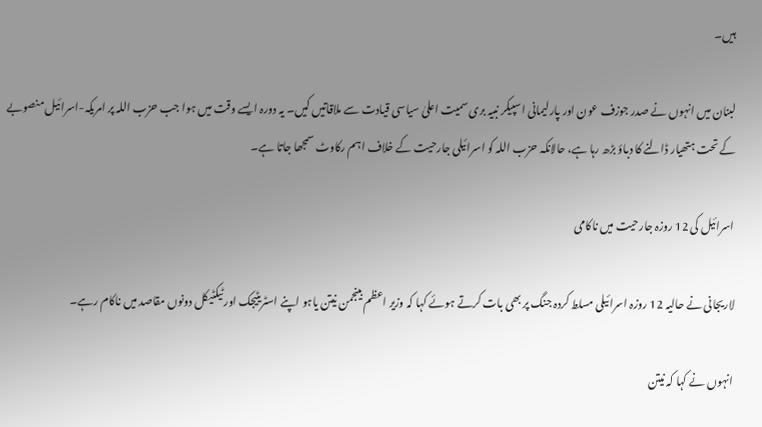ہیں۔

لبنان میں انہوں نے صدر جوزف عون اور پارلیمانی اسپیکر نبیہ بری سمیت اعلیٰ سیاسی قیادت سے ملاقاتیں کیں۔ یہ دورہ ایسے وقت میں ہوا جب حزب اللہ پر امریکہ-اسرائیل منصوبے کے تحت ہتھیار ڈالنے کا دباؤ بڑھ رہا ہے، حالانکہ حزب اللہ کو اسرائیلی جارحیت کے خلاف اہم رکاوٹ سمجھا جاتا ہے۔

اسرائیل کی 12 روزہ جارحیت میں ناکامی

لاریجانی نے حالیہ 12 روزہ اسرائیلی مسلط کردہ جنگ پر بھی بات کرتے ہوئے کہا کہ وزیر اعظم بینجمن نیتن یاہو اپنے اسٹریٹیجک اور ٹیکٹیکل دونوں مقاصد میں ناکام رہے۔

انہوں نے کہا کہ نیتن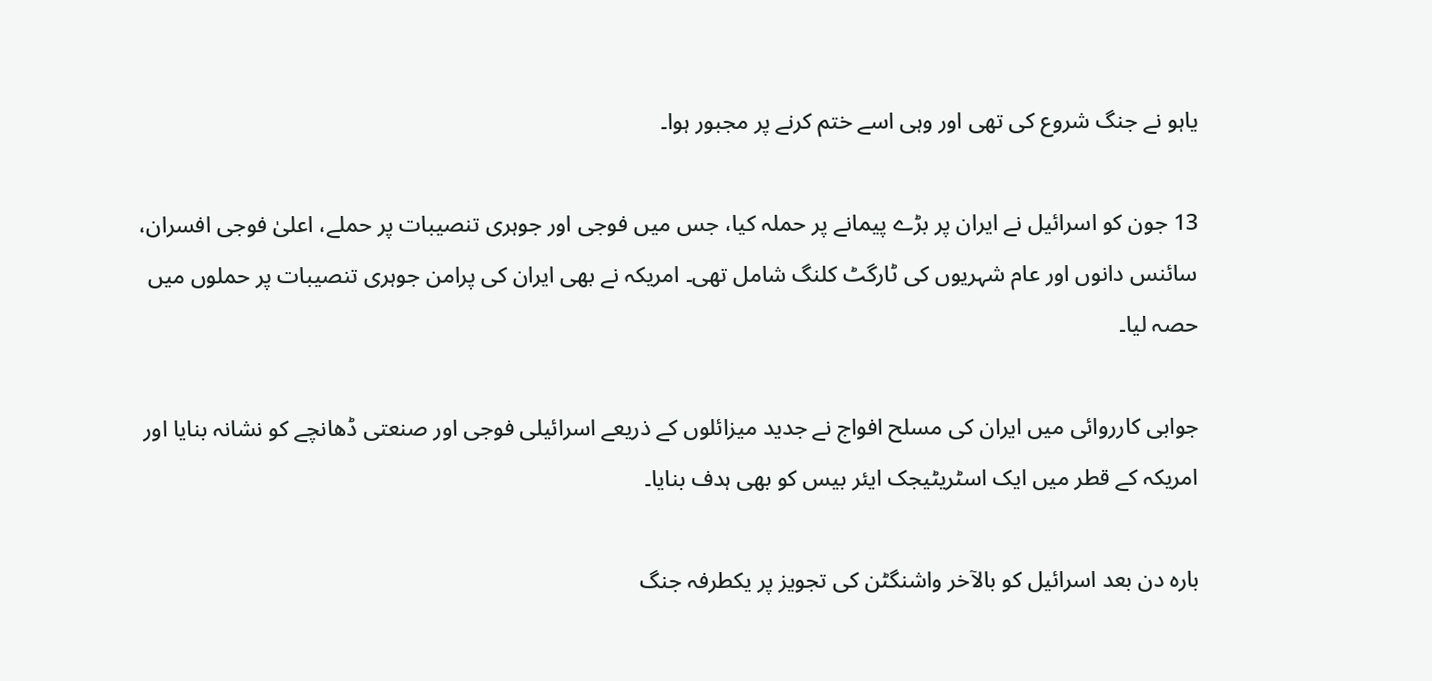یاہو نے جنگ شروع کی تھی اور وہی اسے ختم کرنے پر مجبور ہوا۔

13 جون کو اسرائیل نے ایران پر بڑے پیمانے پر حملہ کیا، جس میں فوجی اور جوہری تنصیبات پر حملے، اعلیٰ فوجی افسران، سائنس دانوں اور عام شہریوں کی ٹارگٹ کلنگ شامل تھی۔ امریکہ نے بھی ایران کی پرامن جوہری تنصیبات پر حملوں میں حصہ لیا۔

جوابی کارروائی میں ایران کی مسلح افواج نے جدید میزائلوں کے ذریعے اسرائیلی فوجی اور صنعتی ڈھانچے کو نشانہ بنایا اور امریکہ کے قطر میں ایک اسٹریٹیجک ایئر بیس کو بھی ہدف بنایا۔

بارہ دن بعد اسرائیل کو بالآخر واشنگٹن کی تجویز پر یکطرفہ جنگ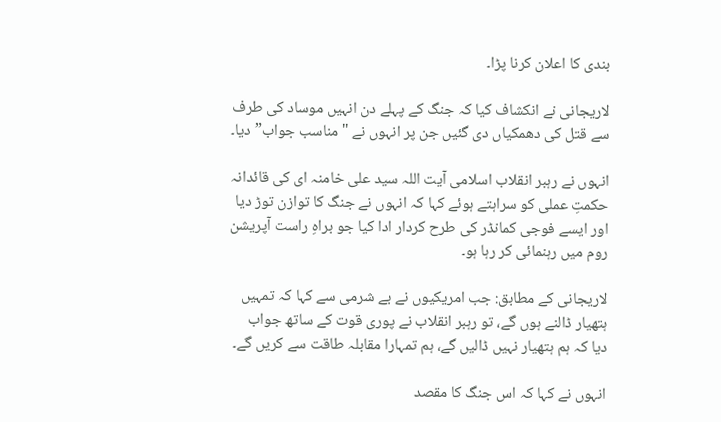بندی کا اعلان کرنا پڑا۔

لاریجانی نے انکشاف کیا کہ جنگ کے پہلے دن انہیں موساد کی طرف سے قتل کی دھمکیاں دی گئیں جن پر انہوں نے "مناسب جواب” دیا۔

انہوں نے رہبر انقلاب اسلامی آیت اللہ سید علی خامنہ ای کی قائدانہ حکمتِ عملی کو سراہتے ہوئے کہا کہ انہوں نے جنگ کا توازن توڑ دیا اور ایسے فوجی کمانڈر کی طرح کردار ادا کیا جو براہِ راست آپریشن روم میں رہنمائی کر رہا ہو۔

لاریجانی کے مطابق: جب امریکیوں نے بے شرمی سے کہا کہ تمہیں ہتھیار ڈالنے ہوں گے، تو رہبر انقلاب نے پوری قوت کے ساتھ جواب دیا کہ ہم ہتھیار نہیں ڈالیں گے، ہم تمہارا مقابلہ طاقت سے کریں گے۔

انہوں نے کہا کہ اس جنگ کا مقصد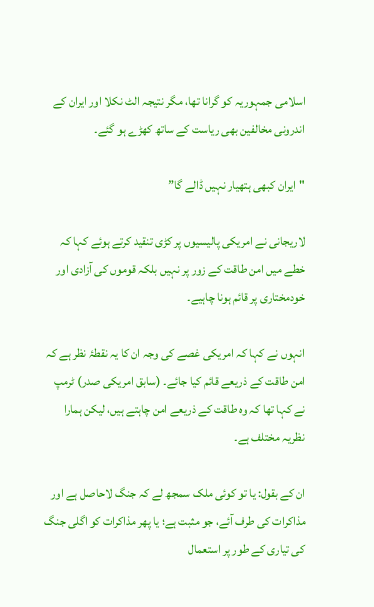اسلامی جمہوریہ کو گرانا تھا، مگر نتیجہ الٹ نکلا اور ایران کے اندرونی مخالفین بھی ریاست کے ساتھ کھڑے ہو گئے۔

"ایران کبھی ہتھیار نہیں ڈالے گا”

لاریجانی نے امریکی پالیسیوں پر کڑی تنقید کرتے ہوئے کہا کہ خطے میں امن طاقت کے زور پر نہیں بلکہ قوموں کی آزادی اور خودمختاری پر قائم ہونا چاہیے۔

انہوں نے کہا کہ امریکی غصے کی وجہ ان کا یہ نقطۂ نظر ہے کہ امن طاقت کے ذریعے قائم کیا جائے۔ (سابق امریکی صدر) ٹرمپ نے کہا تھا کہ وہ طاقت کے ذریعے امن چاہتے ہیں، لیکن ہمارا نظریہ مختلف ہے۔

ان کے بقول: یا تو کوئی ملک سمجھ لے کہ جنگ لاحاصل ہے اور مذاکرات کی طرف آئے، جو مثبت ہے؛ یا پھر مذاکرات کو اگلی جنگ کی تیاری کے طور پر استعمال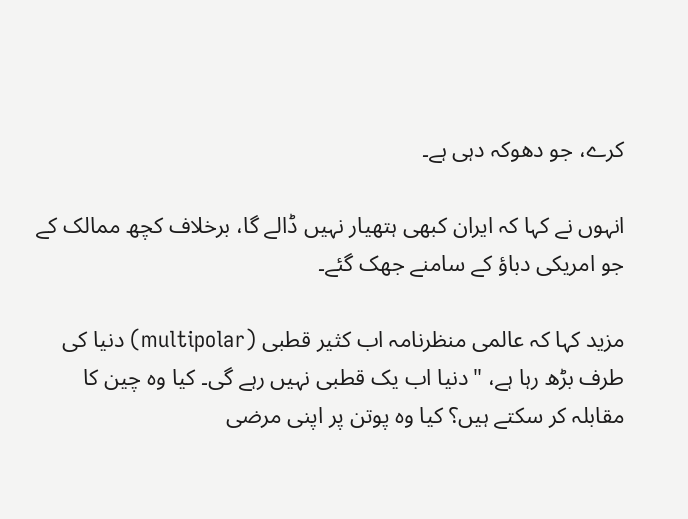کرے، جو دھوکہ دہی ہے۔

انہوں نے کہا کہ ایران کبھی ہتھیار نہیں ڈالے گا، برخلاف کچھ ممالک کے جو امریکی دباؤ کے سامنے جھک گئے۔

مزید کہا کہ عالمی منظرنامہ اب کثیر قطبی (multipolar) دنیا کی طرف بڑھ رہا ہے، "دنیا اب یک قطبی نہیں رہے گی۔ کیا وہ چین کا مقابلہ کر سکتے ہیں؟ کیا وہ پوتن پر اپنی مرضی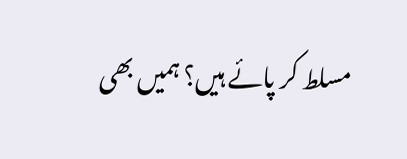مسلط کر پائے ہیں؟ ہمیں بھی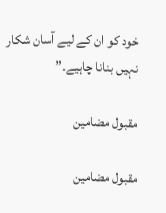خود کو ان کے لیے آسان شکار نہیں بنانا چاہیے۔”

مقبول مضامین

مقبول مضامین